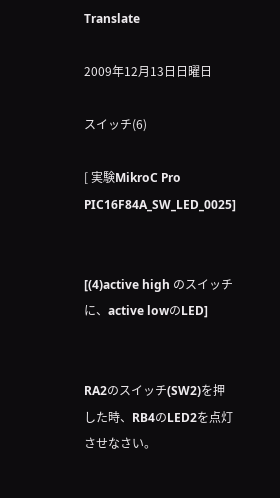Translate

2009年12月13日日曜日

スイッチ(6)

[ 実験MikroC Pro PIC16F84A_SW_LED_0025]


[(4)active high のスイッチに、active lowのLED]


RA2のスイッチ(SW2)を押した時、RB4のLED2を点灯させなさい。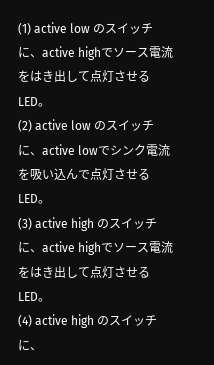(1) active low のスイッチに、active highでソース電流をはき出して点灯させるLED。
(2) active low のスイッチに、active lowでシンク電流を吸い込んで点灯させるLED。
(3) active high のスイッチに、active highでソース電流をはき出して点灯させるLED。
(4) active high のスイッチに、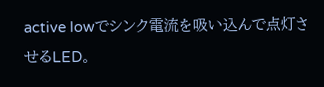active lowでシンク電流を吸い込んで点灯させるLED。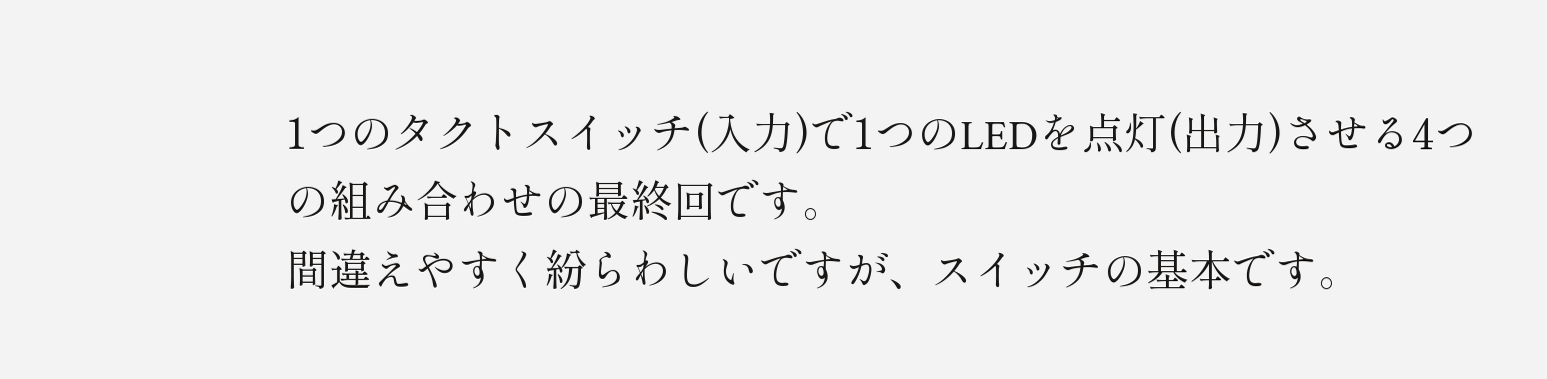1つのタクトスイッチ(入力)で1つのLEDを点灯(出力)させる4つの組み合わせの最終回です。
間違えやすく紛らわしいですが、スイッチの基本です。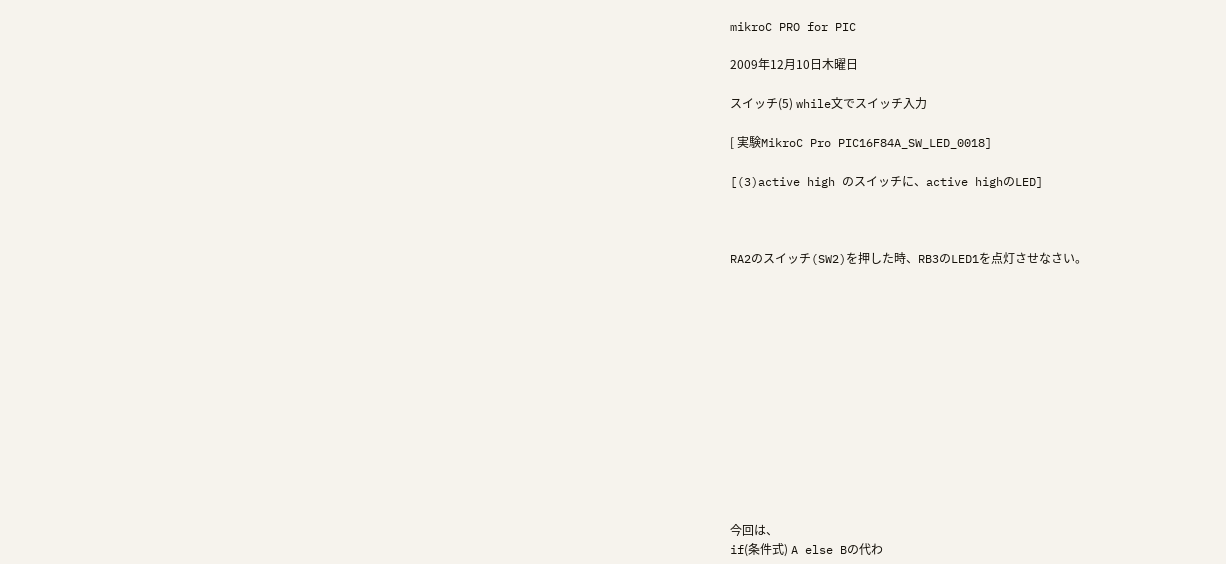mikroC PRO for PIC

2009年12月10日木曜日

スイッチ(5) while文でスイッチ入力

[ 実験MikroC Pro PIC16F84A_SW_LED_0018]

[(3)active high のスイッチに、active highのLED]



RA2のスイッチ(SW2)を押した時、RB3のLED1を点灯させなさい。













今回は、
if(条件式) A else Bの代わ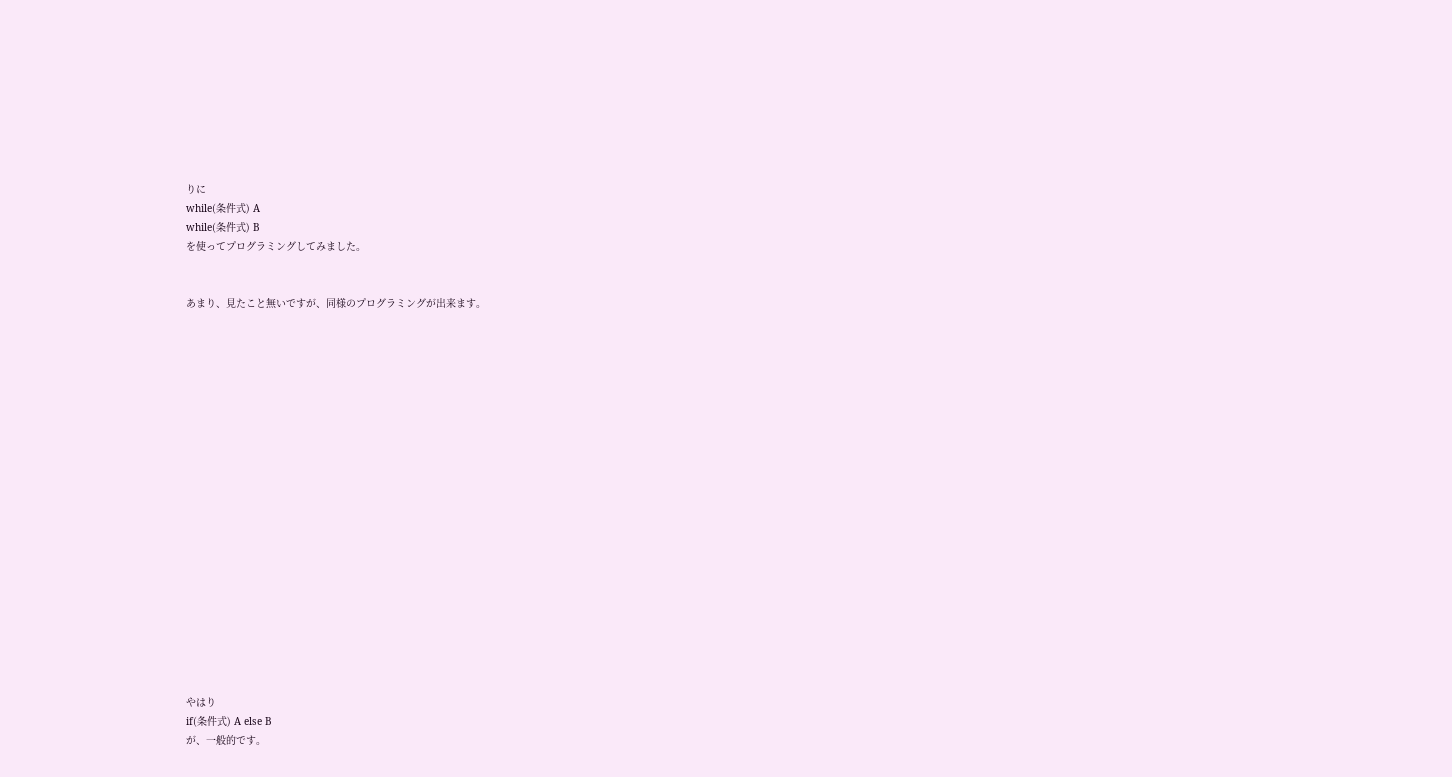りに
while(条件式) A
while(条件式) B
を使ってプログラミングしてみました。


あまり、見たこと無いですが、同様のプログラミングが出来ます。




















やはり
if(条件式) A else B
が、一般的です。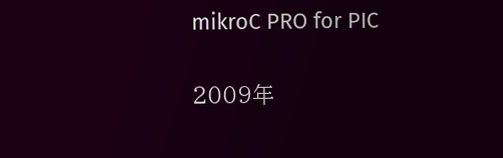mikroC PRO for PIC

2009年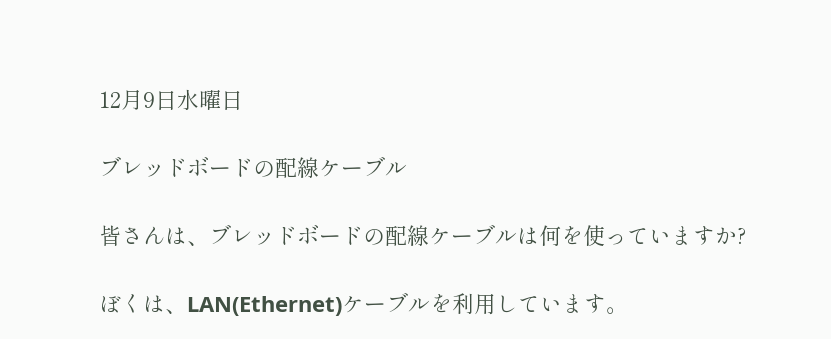12月9日水曜日

ブレッドボードの配線ケーブル

皆さんは、ブレッドボードの配線ケーブルは何を使っていますか?

ぼくは、LAN(Ethernet)ケーブルを利用しています。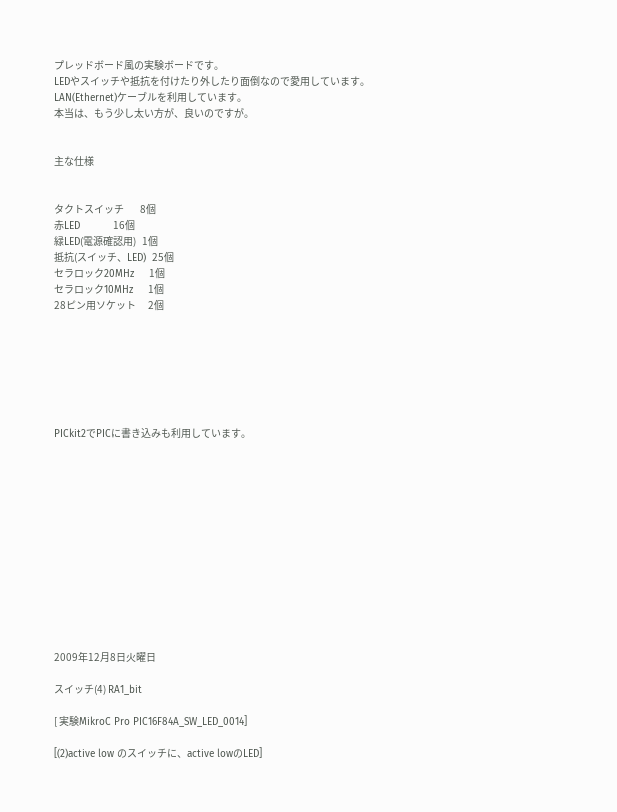プレッドボード風の実験ボードです。
LEDやスイッチや抵抗を付けたり外したり面倒なので愛用しています。
LAN(Ethernet)ケーブルを利用しています。
本当は、もう少し太い方が、良いのですが。


主な仕様


タクトスイッチ        8個
赤LED           16個
緑LED(電源確認用)   1個
抵抗(スイッチ、LED)  25個
セラロック20MHz     1個
セラロック10MHz     1個
28ピン用ソケット      2個







PICkit2でPICに書き込みも利用しています。













2009年12月8日火曜日

スイッチ(4) RA1_bit

[ 実験MikroC Pro PIC16F84A_SW_LED_0014]

[(2)active low のスイッチに、active lowのLED]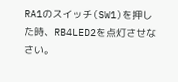RA1のスイッチ(SW1)を押した時、RB4LED2を点灯させなさい。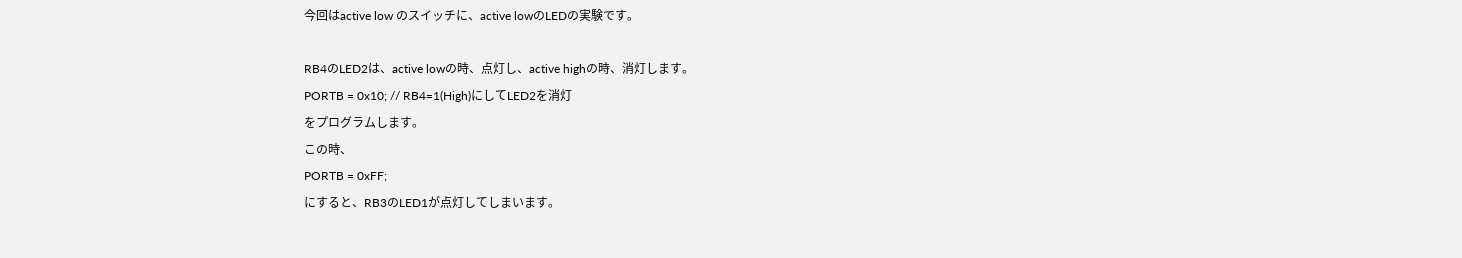今回はactive low のスイッチに、active lowのLEDの実験です。

RB4のLED2は、active lowの時、点灯し、active highの時、消灯します。
PORTB = 0x10; // RB4=1(High)にしてLED2を消灯
をプログラムします。
この時、
PORTB = 0xFF;
にすると、RB3のLED1が点灯してしまいます。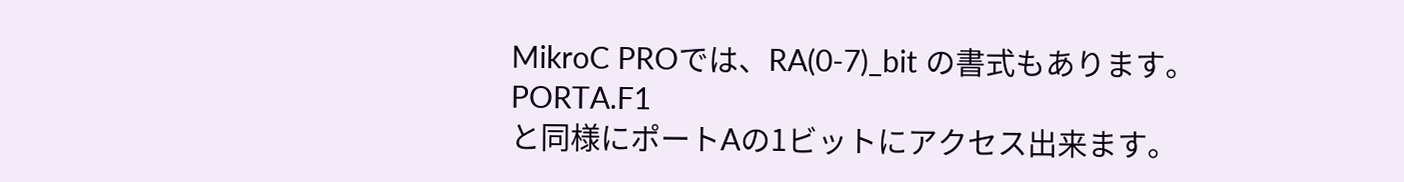MikroC PROでは、RA(0-7)_bit の書式もあります。
PORTA.F1
と同様にポートAの1ビットにアクセス出来ます。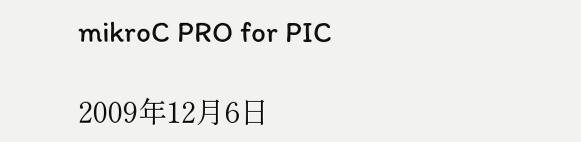mikroC PRO for PIC

2009年12月6日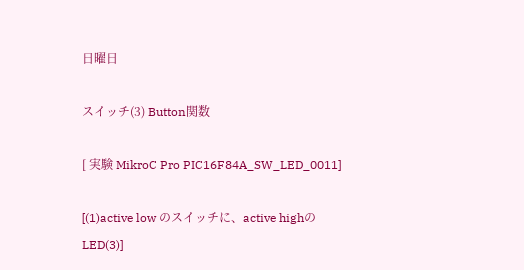日曜日

スイッチ(3) Button関数

[ 実験 MikroC Pro PIC16F84A_SW_LED_0011]

[(1)active low のスイッチに、active highのLED(3)]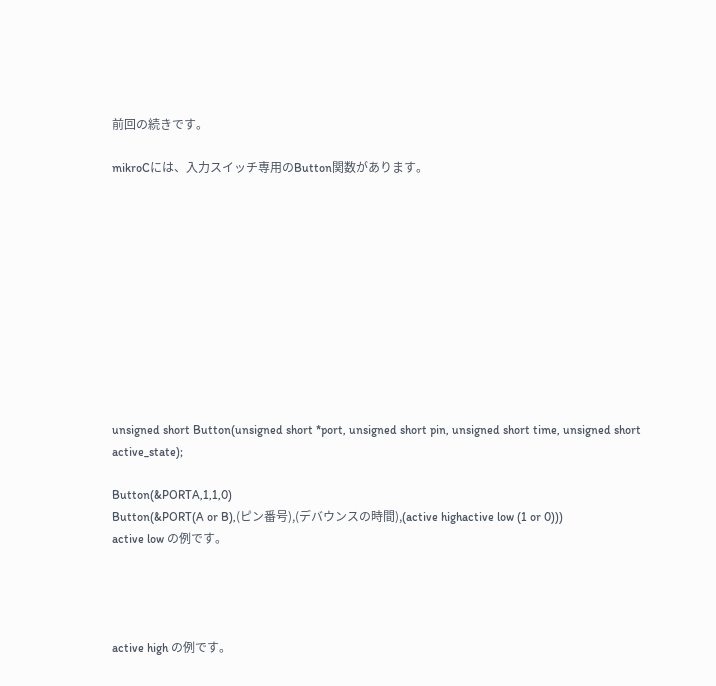前回の続きです。

mikroCには、入力スイッチ専用のButton関数があります。











unsigned short Button(unsigned short *port, unsigned short pin, unsigned short time, unsigned short active_state);

Button(&PORTA,1,1,0)
Button(&PORT(A or B),(ピン番号),(デバウンスの時間),(active highactive low (1 or 0)))
active low の例です。




active high の例です。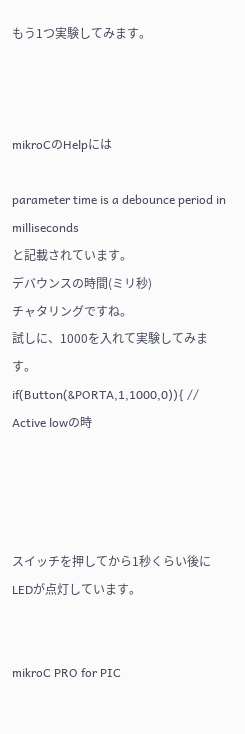もう1つ実験してみます。



mikroCのHelpには

parameter time is a debounce period in milliseconds
と記載されています。
デバウンスの時間(ミリ秒)
チャタリングですね。
試しに、1000を入れて実験してみます。
if(Button(&PORTA,1,1000,0)){ // Active lowの時




スイッチを押してから1秒くらい後にLEDが点灯しています。


mikroC PRO for PIC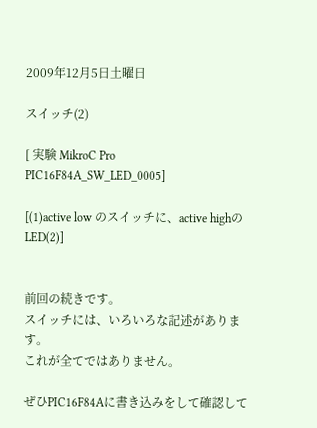2009年12月5日土曜日

スイッチ(2)

[ 実験 MikroC Pro PIC16F84A_SW_LED_0005]

[(1)active low のスイッチに、active highのLED(2)]


前回の続きです。
スイッチには、いろいろな記述があります。
これが全てではありません。

ぜひPIC16F84Aに書き込みをして確認して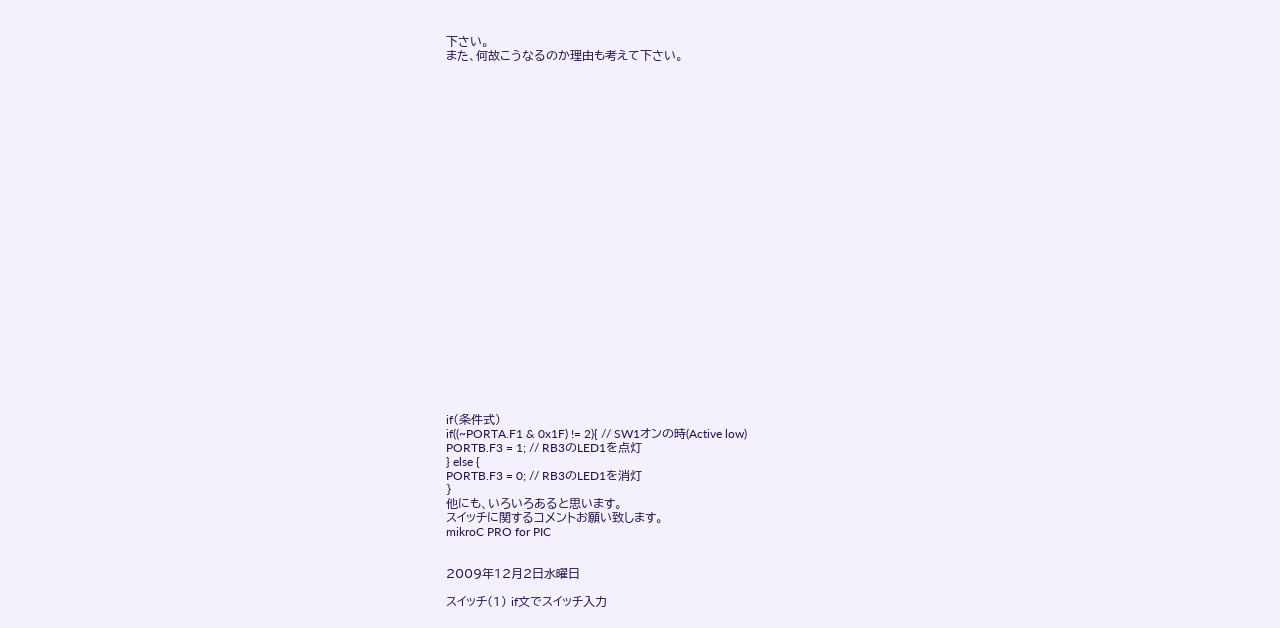下さい。
また、何故こうなるのか理由も考えて下さい。

























if(条件式)
if((~PORTA.F1 & 0x1F) != 2){ // SW1オンの時(Active low)
PORTB.F3 = 1; // RB3のLED1を点灯
} else {
PORTB.F3 = 0; // RB3のLED1を消灯
}
他にも、いろいろあると思います。
スイッチに関するコメントお願い致します。
mikroC PRO for PIC


2009年12月2日水曜日

スイッチ(1) if文でスイッチ入力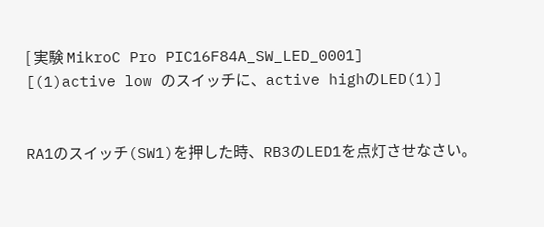[ 実験 MikroC Pro PIC16F84A_SW_LED_0001]
[(1)active low のスイッチに、active highのLED(1)]


RA1のスイッチ(SW1)を押した時、RB3のLED1を点灯させなさい。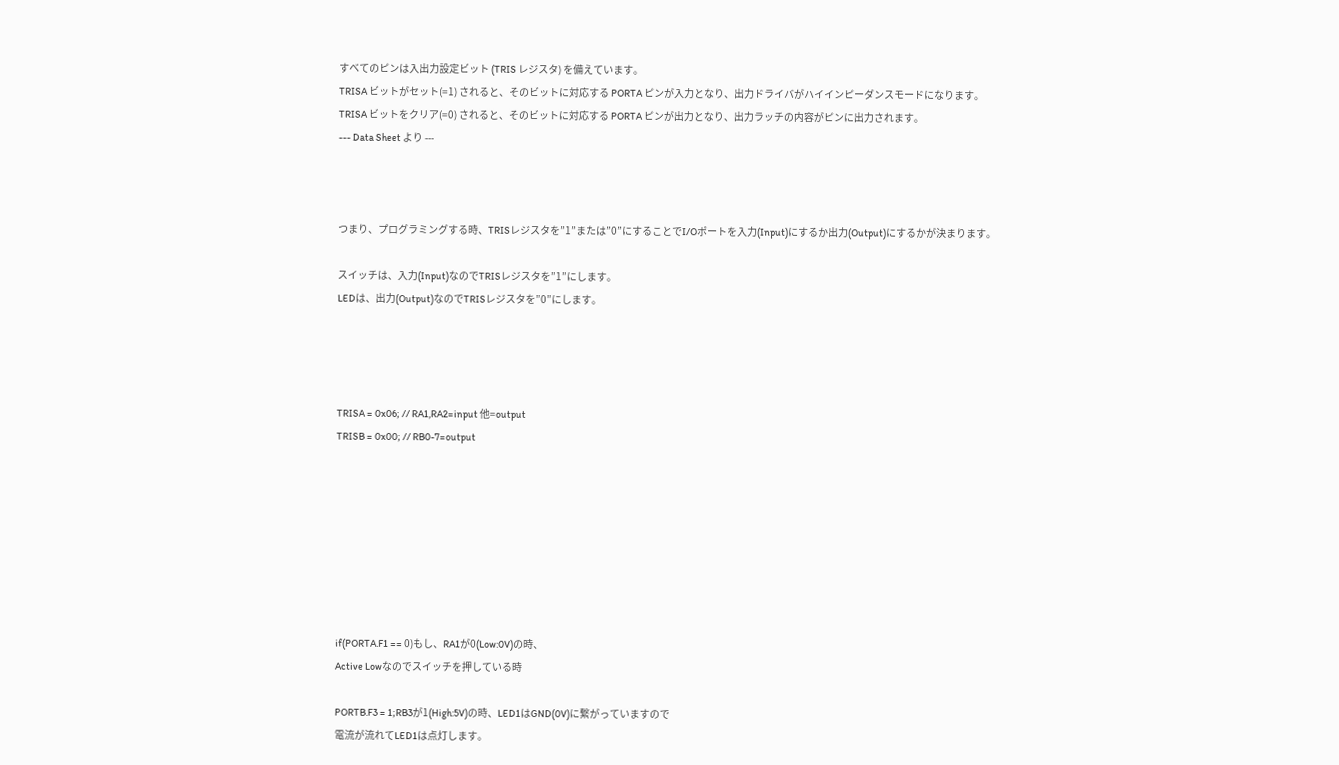すべてのピンは入出力設定ビット (TRIS レジスタ) を備えています。
TRISA ビットがセット(=1) されると、そのビットに対応する PORTA ピンが入力となり、出力ドライバがハイインピーダンスモードになります。
TRISA ビットをクリア(=0) されると、そのビットに対応する PORTA ピンが出力となり、出力ラッチの内容がピンに出力されます。
--- Data Sheet より ---



つまり、プログラミングする時、TRISレジスタを”1”または”0”にすることでI/Oポートを入力(Input)にするか出力(Output)にするかが決まります。

スイッチは、入力(Input)なのでTRISレジスタを”1”にします。
LEDは、出力(Output)なのでTRISレジスタを”0”にします。




TRISA = 0x06; // RA1,RA2=input 他=output
TRISB = 0x00; // RB0-7=output








if(PORTA.F1 == 0)もし、RA1が0(Low:0V)の時、
Active Lowなのでスイッチを押している時

PORTB.F3 = 1;RB3が1(High:5V)の時、LED1はGND(0V)に繋がっていますので
電流が流れてLED1は点灯します。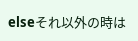elseそれ以外の時は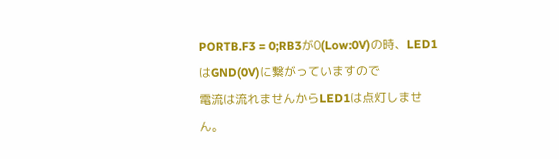PORTB.F3 = 0;RB3が0(Low:0V)の時、LED1はGND(0V)に繋がっていますので
電流は流れませんからLED1は点灯しません。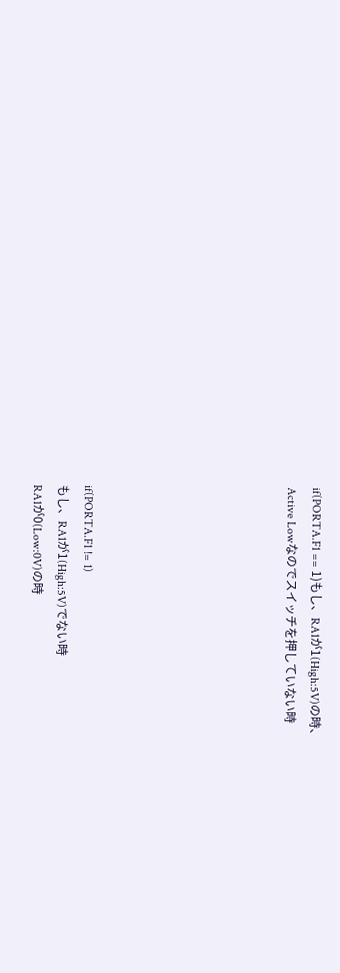if(PORTA.F1 == 1)もし、RA1が1(High:5V)の時、
Active Lowなのでスイッチを押していない時







if(PORTA.F1 != 1)
もし、RA1が1(High:5V)でない時
RA1が0(Low:0V)の時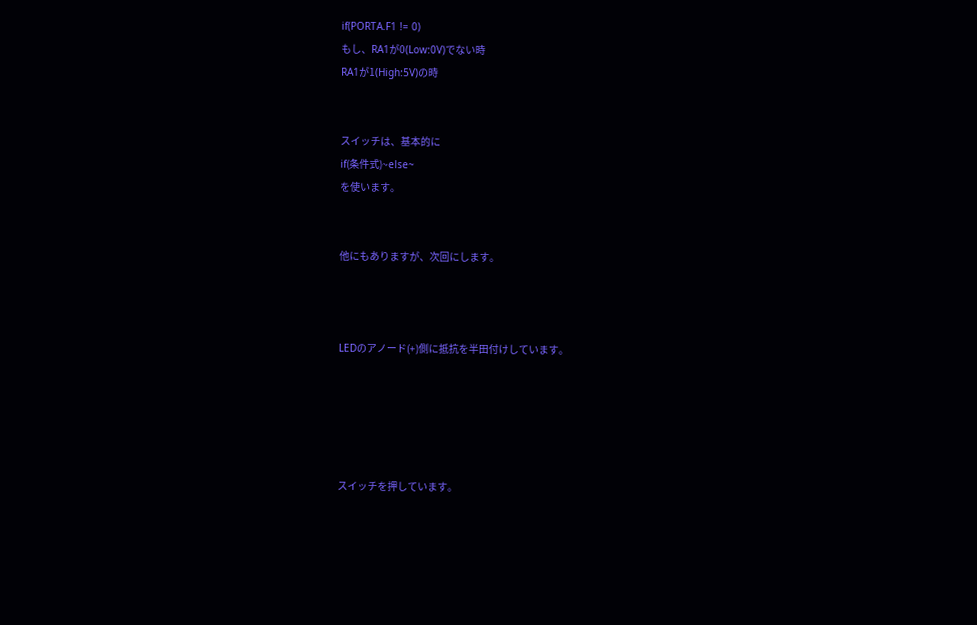if(PORTA.F1 != 0)
もし、RA1が0(Low:0V)でない時
RA1が1(High:5V)の時


スイッチは、基本的に
if(条件式)~else~
を使います。


他にもありますが、次回にします。



LEDのアノード(+)側に抵抗を半田付けしています。





スイッチを押しています。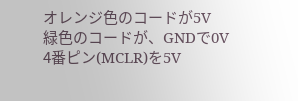オレンジ色のコードが5V
緑色のコードが、GNDで0V
4番ピン(MCLR)を5V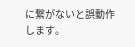に繋がないと誤動作します。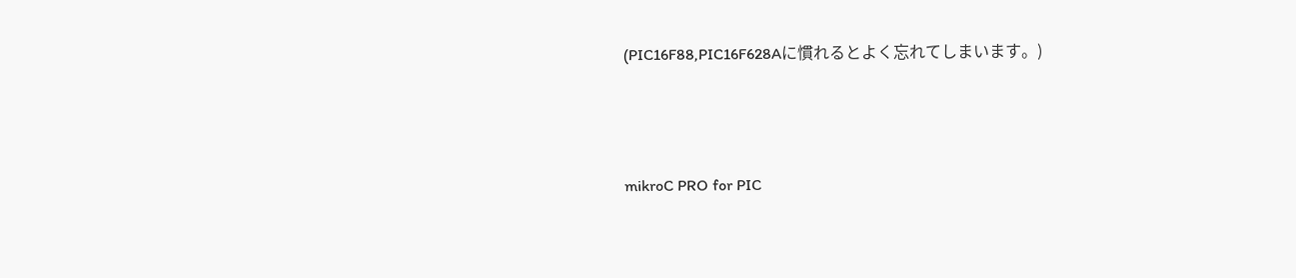(PIC16F88,PIC16F628Aに慣れるとよく忘れてしまいます。)



mikroC PRO for PIC